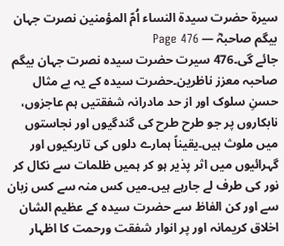سیرۃ حضرت سیدۃ النساء اُمّ المؤمنین نصرت جہان بیگم صاحبہؓ — Page 476
جائے گی۔476 سیرت حضرت سیدہ نصرت جہان بیگم صاحبہ معزز ناظرین۔حضرت سیدہ کے یہ بے مثال حسنِ سلوک اور از حد مادرانہ شفقتیں ہم عاجزوں، نابکاروں پر جو طرح طرح کی گندگیوں اور نجاستوں میں ملوث ہیں۔یقیناً ہمارے دلوں کی تاریکیوں اور گہرائیوں میں اثر پذیر ہو کر ہمیں ظلمات سے نکال کر نور کی طرف لے جارہے ہیں۔میں کس منہ سے کس زبان سے اور کن الفاظ سے حضرت سیدہ کے عظیم الشان اخلاق کریمانہ اور پر انوار شفقت ورحمت کا اظہار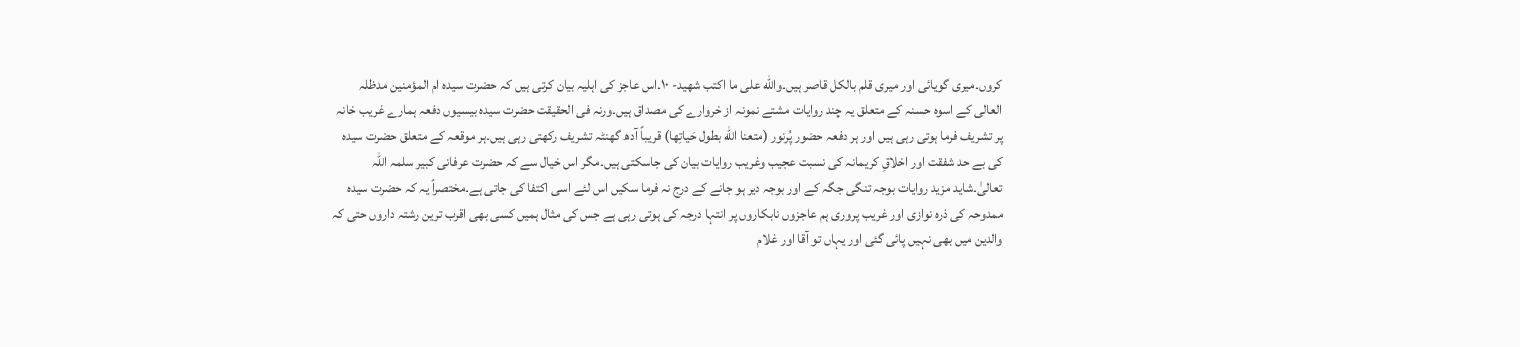کروں۔میری گویائی اور میری قلم بالکل قاصر ہیں۔والله على ما اكتب شهيد- ۱۰۔اس عاجز کی اہلیہ بیان کرتی ہیں کہ حضرت سیدہ ام المؤمنین مدظلہ العالی کے اسوہ حسنہ کے متعلق یہ چند روایات مشتے نمونہ از خروارے کی مصداق ہیں۔ورنہ فی الحقیقت حضرت سیدہ بیسیوں دفعہ ہمارے غریب خانہ پر تشریف فرما ہوتی رہی ہیں اور ہر دفعہ حضور پُرنور (متعنا الله بطول حَياتِها) قریباً آدھ گھنٹہ تشریف رکھتی رہی ہیں۔ہر موقعہ کے متعلق حضرت سیدہ کی بے حد شفقت اور اخلاقِ کریمانہ کی نسبت عجیب وغریب روایات بیان کی جاسکتی ہیں۔مگر اس خیال سے کہ حضرت عرفانی کبیر سلمہ اللہ تعالیٰ۔شاید مزید روایات بوجہ تنگی جگہ کے اور بوجہ دیر ہو جانے کے درج نہ فرما سکیں اس لئے اسی اکتفا کی جاتی ہے۔مختصراً یہ کہ حضرت سیدہ ممدوحہ کی ذرہ نوازی اور غریب پروری ہم عاجزوں نابکاروں پر انتہا درجہ کی ہوتی رہی ہے جس کی مثال ہمیں کسی بھی اقرب ترین رشتہ داروں حتی کہ والدین میں بھی نہیں پائی گئی اور یہاں تو آقا اور غلام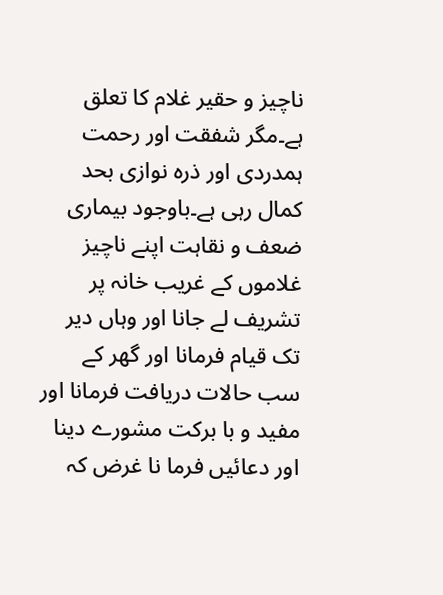ناچیز و حقیر غلام کا تعلق ہے۔مگر شفقت اور رحمت ہمدردی اور ذرہ نوازی بحد کمال رہی ہے۔باوجود بیماری ضعف و نقاہت اپنے ناچیز غلاموں کے غریب خانہ پر تشریف لے جانا اور وہاں دیر تک قیام فرمانا اور گھر کے سب حالات دریافت فرمانا اور مفید و با برکت مشورے دینا اور دعائیں فرما نا غرض کہ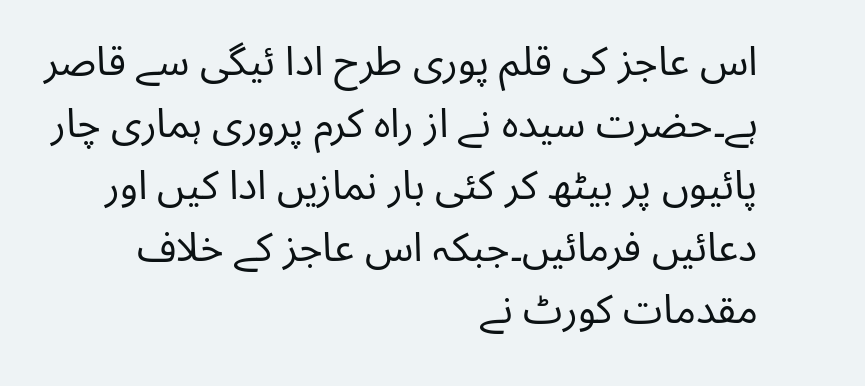اس عاجز کی قلم پوری طرح ادا ئیگی سے قاصر ہے۔حضرت سیدہ نے از راہ کرم پروری ہماری چار پائیوں پر بیٹھ کر کئی بار نمازیں ادا کیں اور دعائیں فرمائیں۔جبکہ اس عاجز کے خلاف مقدمات کورٹ نے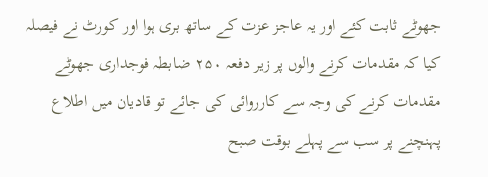جھوٹے ثابت کئے اور یہ عاجز عزت کے ساتھ بری ہوا اور کورٹ نے فیصلہ کیا کہ مقدمات کرنے والوں پر زیر دفعہ ۲۵۰ ضابطہ فوجداری جھوٹے مقدمات کرنے کی وجہ سے کارروائی کی جائے تو قادیان میں اطلاع پہنچنے پر سب سے پہلے بوقت صبح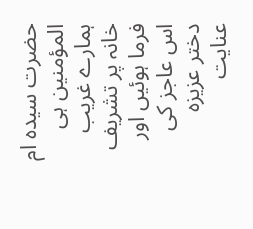حضرت سیدہ ام المؤمنین ہی ہمارے غریب خانہ پر تشریف فرما ہوئیں اور اس عاجز کی دختر عزیزہ عنایت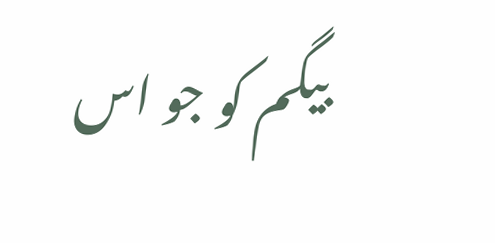بیگم کو جو اس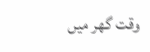وقت گھر میں